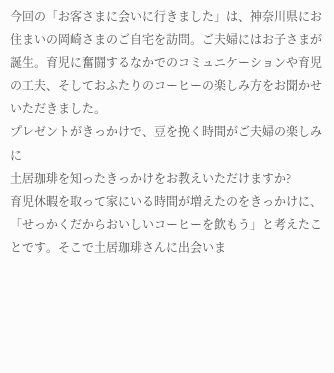今回の「お客さまに会いに行きました」は、神奈川県にお住まいの岡崎さまのご自宅を訪問。ご夫婦にはお子さまが誕生。育児に奮闘するなかでのコミュニケーションや育児の工夫、そしておふたりのコーヒーの楽しみ方をお聞かせいただきました。
プレゼントがきっかけで、豆を挽く時間がご夫婦の楽しみに
土居珈琲を知ったきっかけをお教えいただけますか?
育児休暇を取って家にいる時間が増えたのをきっかけに、「せっかくだからおいしいコーヒーを飲もう」と考えたことです。そこで土居珈琲さんに出会いま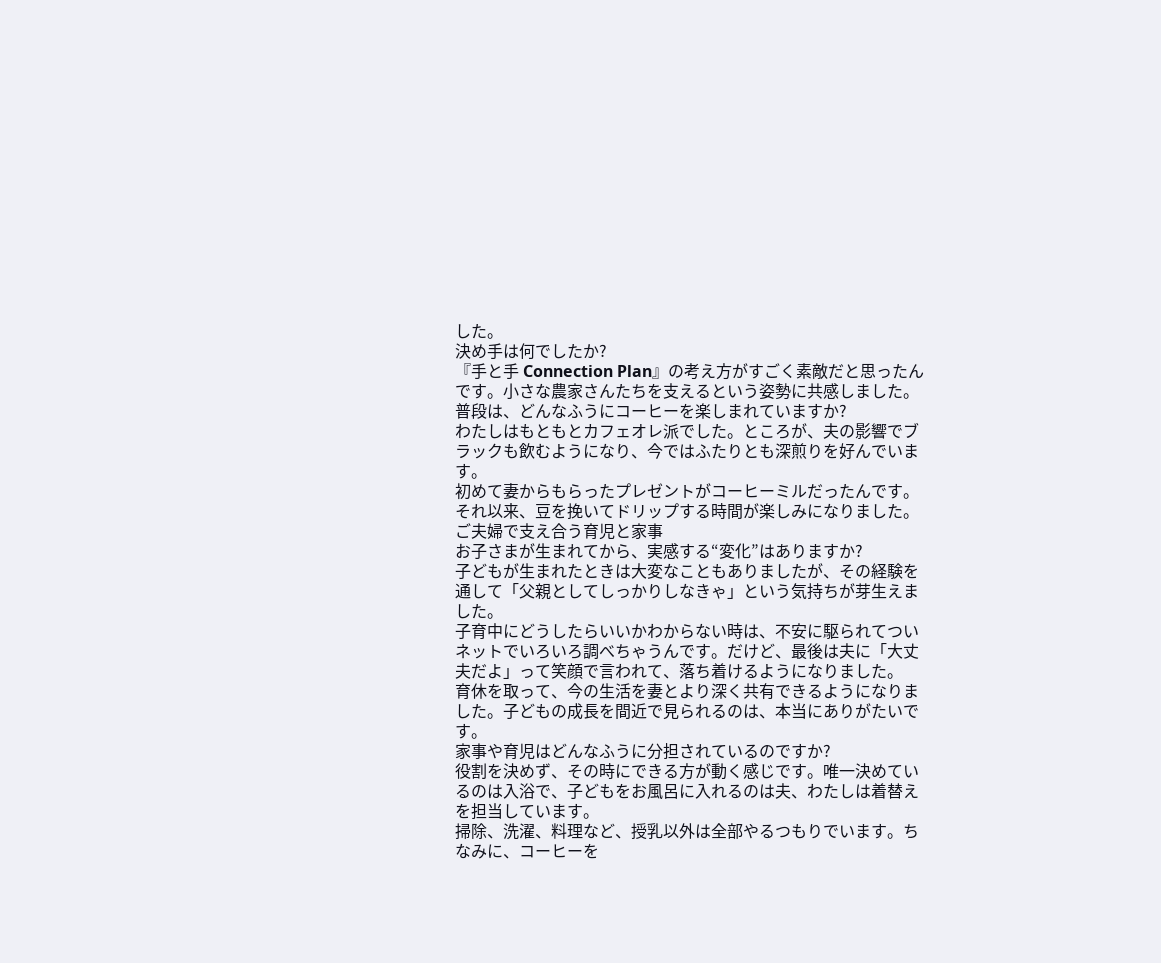した。
決め手は何でしたか?
『手と手 Connection Plan』の考え方がすごく素敵だと思ったんです。小さな農家さんたちを支えるという姿勢に共感しました。
普段は、どんなふうにコーヒーを楽しまれていますか?
わたしはもともとカフェオレ派でした。ところが、夫の影響でブラックも飲むようになり、今ではふたりとも深煎りを好んでいます。
初めて妻からもらったプレゼントがコーヒーミルだったんです。それ以来、豆を挽いてドリップする時間が楽しみになりました。
ご夫婦で支え合う育児と家事
お子さまが生まれてから、実感する“変化”はありますか?
子どもが生まれたときは大変なこともありましたが、その経験を通して「父親としてしっかりしなきゃ」という気持ちが芽生えました。
子育中にどうしたらいいかわからない時は、不安に駆られてついネットでいろいろ調べちゃうんです。だけど、最後は夫に「大丈夫だよ」って笑顔で言われて、落ち着けるようになりました。
育休を取って、今の生活を妻とより深く共有できるようになりました。子どもの成長を間近で見られるのは、本当にありがたいです。
家事や育児はどんなふうに分担されているのですか?
役割を決めず、その時にできる方が動く感じです。唯一決めているのは入浴で、子どもをお風呂に入れるのは夫、わたしは着替えを担当しています。
掃除、洗濯、料理など、授乳以外は全部やるつもりでいます。ちなみに、コーヒーを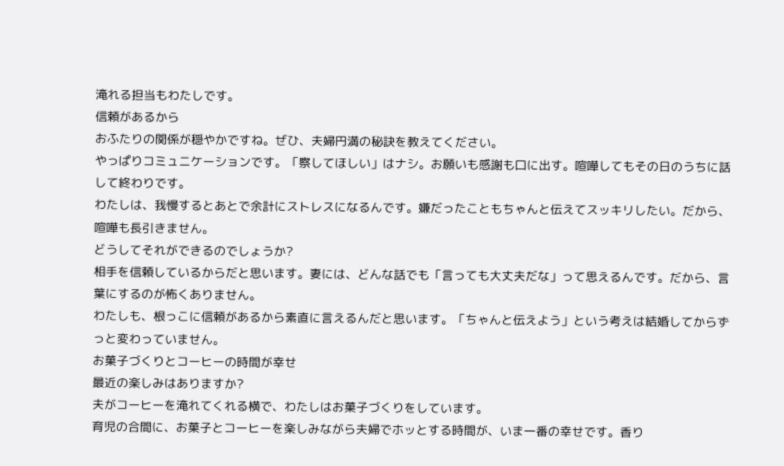淹れる担当もわたしです。
信頼があるから
おふたりの関係が穏やかですね。ぜひ、夫婦円満の秘訣を教えてください。
やっぱりコミュニケーションです。「察してほしい」はナシ。お願いも感謝も口に出す。喧嘩してもその日のうちに話して終わりです。
わたしは、我慢するとあとで余計にストレスになるんです。嫌だったこともちゃんと伝えてスッキリしたい。だから、喧嘩も長引きません。
どうしてそれができるのでしょうか?
相手を信頼しているからだと思います。妻には、どんな話でも「言っても大丈夫だな」って思えるんです。だから、言葉にするのが怖くありません。
わたしも、根っこに信頼があるから素直に言えるんだと思います。「ちゃんと伝えよう」という考えは結婚してからずっと変わっていません。
お菓子づくりとコーヒーの時間が幸せ
最近の楽しみはありますか?
夫がコーヒーを淹れてくれる横で、わたしはお菓子づくりをしています。
育児の合間に、お菓子とコーヒーを楽しみながら夫婦でホッとする時間が、いま一番の幸せです。香り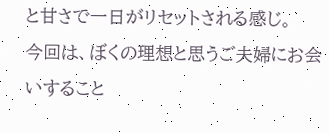と甘さで一日がリセットされる感じ。
今回は、ぼくの理想と思うご夫婦にお会いすること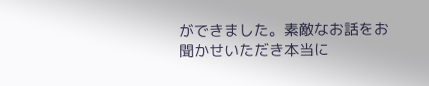ができました。素敵なお話をお聞かせいただき本当に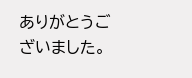ありがとうございました。